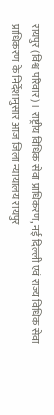रायपुर (विश्व परिवार)। राष्ट्रीय विधिक सेवा प्राधिकरण, नई दिल्ली एवं राज्य विधिक सेवा प्राधिकरण के निर्देशानुसार आज जिला न्यायालय रायपुर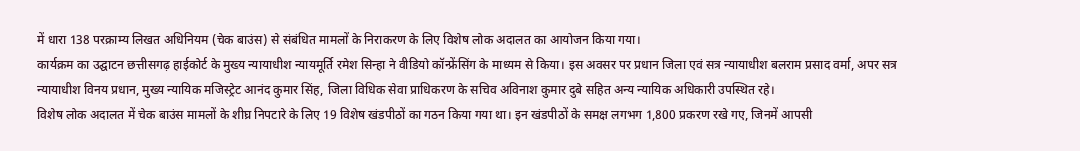में धारा 138 परक्राम्य लिखत अधिनियम (चेक बाउंस) से संबंधित मामलों के निराकरण के लिए विशेष लोक अदालत का आयोजन किया गया।
कार्यक्रम का उद्घाटन छत्तीसगढ़ हाईकोर्ट के मुख्य न्यायाधीश न्यायमूर्ति रमेश सिन्हा ने वीडियो कॉन्फ्रेंसिंग के माध्यम से किया। इस अवसर पर प्रधान जिला एवं सत्र न्यायाधीश बलराम प्रसाद वर्मा, अपर सत्र न्यायाधीश विनय प्रधान, मुख्य न्यायिक मजिस्ट्रेट आनंद कुमार सिंह, जिला विधिक सेवा प्राधिकरण के सचिव अविनाश कुमार दुबे सहित अन्य न्यायिक अधिकारी उपस्थित रहे।
विशेष लोक अदालत में चेक बाउंस मामलों के शीघ्र निपटारे के लिए 19 विशेष खंडपीठों का गठन किया गया था। इन खंडपीठों के समक्ष लगभग 1,800 प्रकरण रखे गए, जिनमें आपसी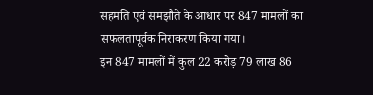सहमति एवं समझौते के आधार पर 847 मामलों का सफलतापूर्वक निराकरण किया गया।
इन 847 मामलों में कुल 22 करोड़ 79 लाख 86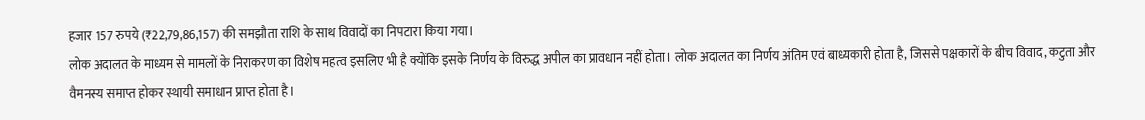हजार 157 रुपये (₹22,79,86,157) की समझौता राशि के साथ विवादों का निपटारा किया गया।
लोक अदालत के माध्यम से मामलों के निराकरण का विशेष महत्व इसलिए भी है क्योंकि इसके निर्णय के विरुद्ध अपील का प्रावधान नहीं होता। लोक अदालत का निर्णय अंतिम एवं बाध्यकारी होता है, जिससे पक्षकारों के बीच विवाद, कटुता और वैमनस्य समाप्त होकर स्थायी समाधान प्राप्त होता है।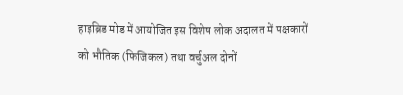हाइब्रिड मोड में आयोजित इस विशेष लोक अदालत में पक्षकारों को भौतिक (फिजिकल) तथा वर्चुअल दोनों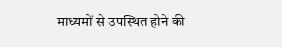माध्यमों से उपस्थित होने की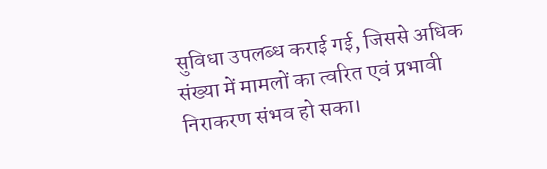सुविधा उपलब्ध कराई गई, जिससे अधिक संख्या में मामलों का त्वरित एवं प्रभावी निराकरण संभव हो सका।